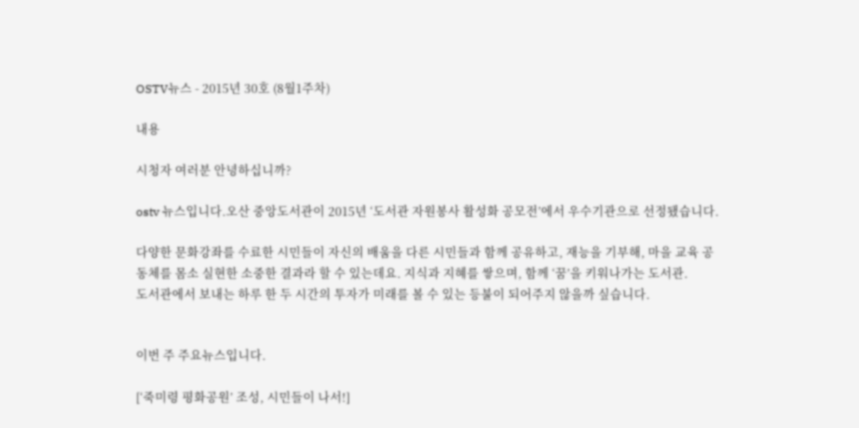OSTV뉴스 - 2015년 30호 (8월1주차)

내용

시청자 여러분 안녕하십니까?

ostv 뉴스입니다.오산 중앙도서관이 2015년 ‘도서관 자원봉사 활성화 공모전’에서 우수기관으로 선정됐습니다.

다양한 문화강좌를 수료한 시민들이 자신의 배움을 다른 시민들과 함께 공유하고, 재능을 기부해, 마을 교육 공동체를 몸소 실현한 소중한 결과라 할 수 있는데요. 지식과 지혜를 쌓으며, 함께 ‘꿈’을 키워나가는 도서관.
도서관에서 보내는 하루 한 두 시간의 투자가 미래를 볼 수 있는 등불이 되어주지 않을까 싶습니다.


이번 주 주요뉴스입니다.

[‘죽미령 평화공원’ 조성, 시민들이 나서!]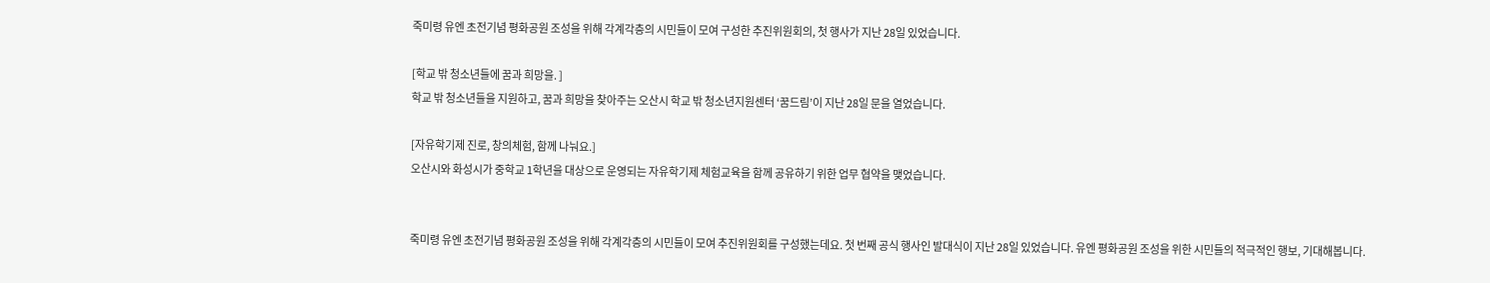죽미령 유엔 초전기념 평화공원 조성을 위해 각계각층의 시민들이 모여 구성한 추진위원회의, 첫 행사가 지난 28일 있었습니다.

[학교 밖 청소년들에 꿈과 희망을. ]
학교 밖 청소년들을 지원하고, 꿈과 희망을 찾아주는 오산시 학교 밖 청소년지원센터 ‘꿈드림’이 지난 28일 문을 열었습니다.

[자유학기제 진로, 창의체험, 함께 나눠요.]
오산시와 화성시가 중학교 1학년을 대상으로 운영되는 자유학기제 체험교육을 함께 공유하기 위한 업무 협약을 맺었습니다.


죽미령 유엔 초전기념 평화공원 조성을 위해 각계각층의 시민들이 모여 추진위원회를 구성했는데요. 첫 번째 공식 행사인 발대식이 지난 28일 있었습니다. 유엔 평화공원 조성을 위한 시민들의 적극적인 행보, 기대해봅니다.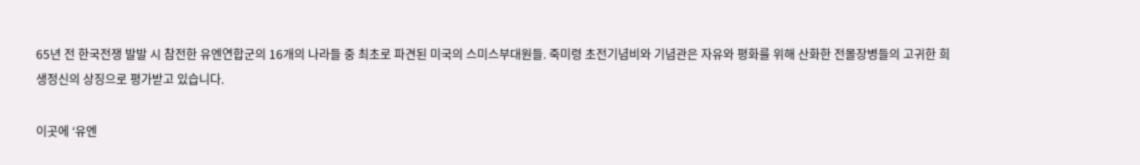65년 전 한국전쟁 발발 시 참전한 유엔연합군의 16개의 나라들 중 최초로 파견된 미국의 스미스부대원들. 죽미령 초전기념비와 기념관은 자유와 평화를 위해 산화한 전몰장병들의 고귀한 희생정신의 상징으로 평가받고 있습니다.

이곳에 ‘유엔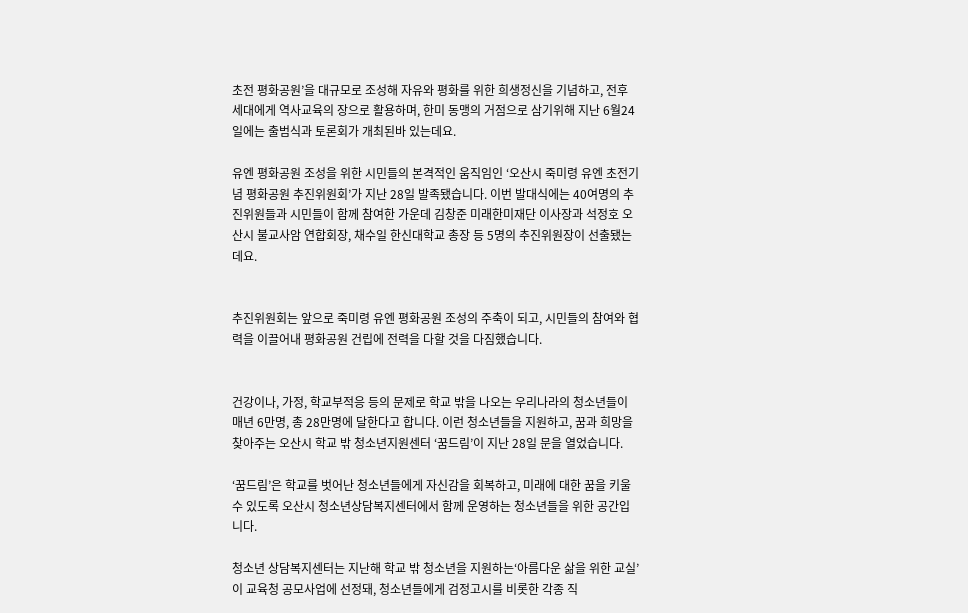초전 평화공원’을 대규모로 조성해 자유와 평화를 위한 희생정신을 기념하고, 전후 세대에게 역사교육의 장으로 활용하며, 한미 동맹의 거점으로 삼기위해 지난 6월24일에는 출범식과 토론회가 개최된바 있는데요.

유엔 평화공원 조성을 위한 시민들의 본격적인 움직임인 ‘오산시 죽미령 유엔 초전기념 평화공원 추진위원회’가 지난 28일 발족됐습니다. 이번 발대식에는 40여명의 추진위원들과 시민들이 함께 참여한 가운데 김창준 미래한미재단 이사장과 석정호 오산시 불교사암 연합회장, 채수일 한신대학교 총장 등 5명의 추진위원장이 선출됐는데요.


추진위원회는 앞으로 죽미령 유엔 평화공원 조성의 주축이 되고, 시민들의 참여와 협력을 이끌어내 평화공원 건립에 전력을 다할 것을 다짐했습니다.


건강이나, 가정, 학교부적응 등의 문제로 학교 밖을 나오는 우리나라의 청소년들이 매년 6만명, 총 28만명에 달한다고 합니다. 이런 청소년들을 지원하고, 꿈과 희망을 찾아주는 오산시 학교 밖 청소년지원센터 ‘꿈드림’이 지난 28일 문을 열었습니다.

‘꿈드림’은 학교를 벗어난 청소년들에게 자신감을 회복하고, 미래에 대한 꿈을 키울 수 있도록 오산시 청소년상담복지센터에서 함께 운영하는 청소년들을 위한 공간입니다.

청소년 상담복지센터는 지난해 학교 밖 청소년을 지원하는‘아름다운 삶을 위한 교실’이 교육청 공모사업에 선정돼, 청소년들에게 검정고시를 비롯한 각종 직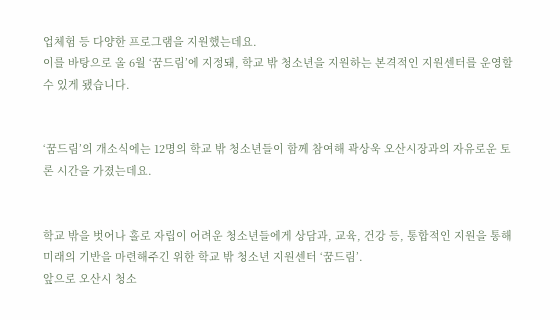업체험 등 다양한 프로그램을 지원했는데요.
이를 바탕으로 올 6월 ‘꿈드림’에 지정돼, 학교 밖 청소년을 지원하는 본격적인 지원센터를 운영할 수 있게 됐습니다.


‘꿈드림’의 개소식에는 12명의 학교 밖 청소년들이 함께 참여해 곽상욱 오산시장과의 자유로운 토론 시간을 가졌는데요.


학교 밖을 벗어나 홀로 자립이 어려운 청소년들에게 상담과, 교육, 건강 등, 통합적인 지원을 통해 미래의 기반을 마련해주긴 위한 학교 밖 청소년 지원센터 ‘꿈드림’.
앞으로 오산시 청소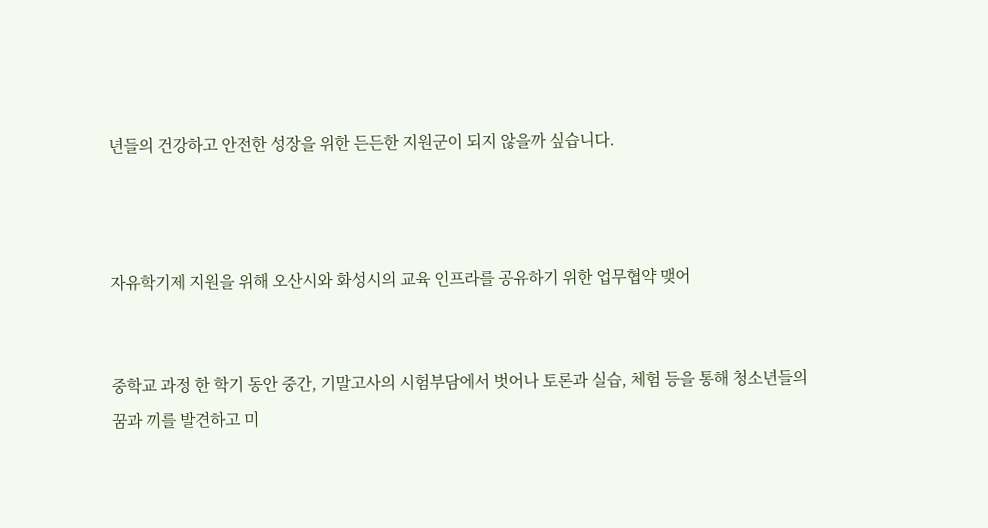년들의 건강하고 안전한 성장을 위한 든든한 지원군이 되지 않을까 싶습니다.



자유학기제 지원을 위해 오산시와 화성시의 교육 인프라를 공유하기 위한 업무협약 맺어


중학교 과정 한 학기 동안 중간, 기말고사의 시험부담에서 벗어나 토론과 실습, 체험 등을 통해 청소년들의 꿈과 끼를 발견하고 미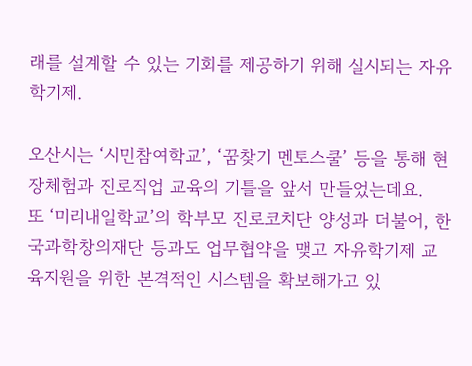래를 설계할 수 있는 기회를 제공하기 위해 실시되는 자유학기제.

오산시는 ‘시민참여학교’, ‘꿈찾기 멘토스쿨’ 등을 통해 현장체험과 진로직업 교육의 기틀을 앞서 만들었는데요.
또 ‘미리내일학교’의 학부모 진로코치단 양성과 더불어, 한국과학창의재단 등과도 업무협약을 맺고 자유학기제 교육지원을 위한 본격적인 시스템을 확보해가고 있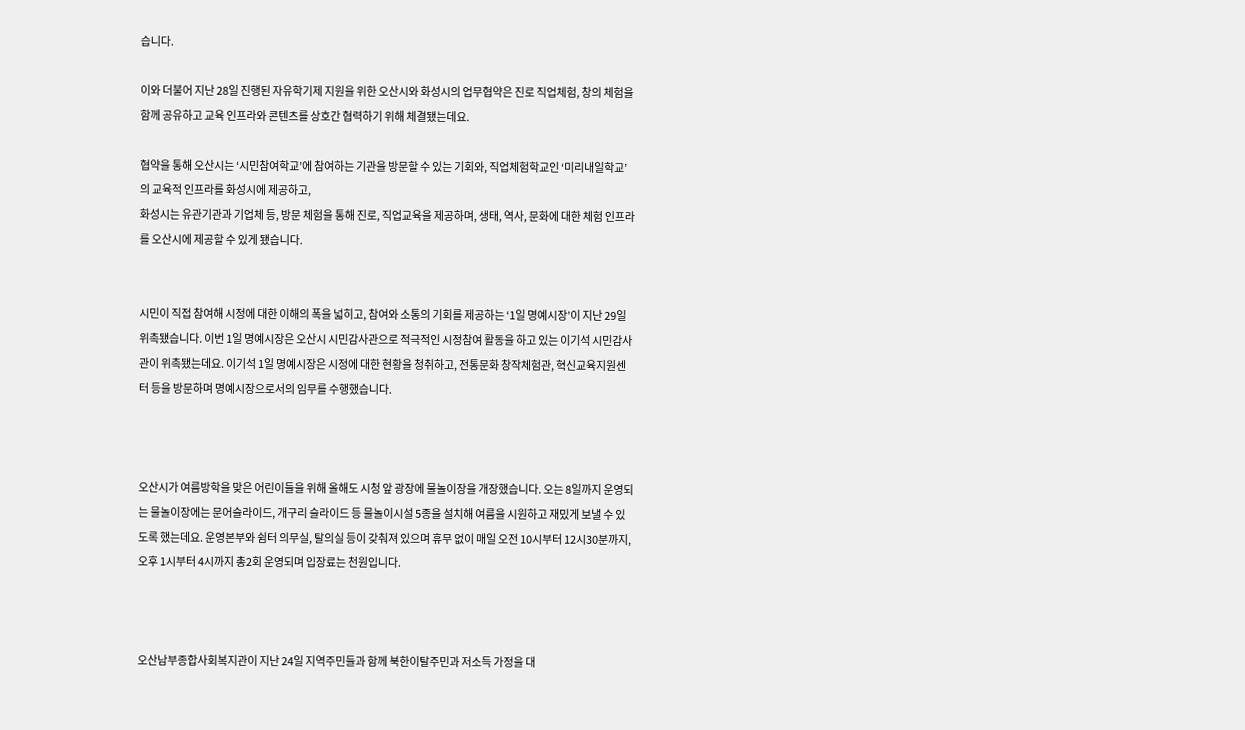습니다.

이와 더불어 지난 28일 진행된 자유학기제 지원을 위한 오산시와 화성시의 업무협약은 진로 직업체험, 창의 체험을 함께 공유하고 교육 인프라와 콘텐츠를 상호간 협력하기 위해 체결됐는데요.

협약을 통해 오산시는 ‘시민참여학교’에 참여하는 기관을 방문할 수 있는 기회와, 직업체험학교인 ‘미리내일학교’의 교육적 인프라를 화성시에 제공하고,
화성시는 유관기관과 기업체 등, 방문 체험을 통해 진로, 직업교육을 제공하며, 생태, 역사, 문화에 대한 체험 인프라를 오산시에 제공할 수 있게 됐습니다.


시민이 직접 참여해 시정에 대한 이해의 폭을 넓히고, 참여와 소통의 기회를 제공하는 ‘1일 명예시장’이 지난 29일 위촉됐습니다. 이번 1일 명예시장은 오산시 시민감사관으로 적극적인 시정참여 활동을 하고 있는 이기석 시민감사관이 위촉됐는데요. 이기석 1일 명예시장은 시정에 대한 현황을 청취하고, 전통문화 창작체험관, 혁신교육지원센터 등을 방문하며 명예시장으로서의 임무를 수행했습니다.



오산시가 여름방학을 맞은 어린이들을 위해 올해도 시청 앞 광장에 물놀이장을 개장했습니다. 오는 8일까지 운영되는 물놀이장에는 문어슬라이드, 개구리 슬라이드 등 물놀이시설 5종을 설치해 여름을 시원하고 재밌게 보낼 수 있도록 했는데요. 운영본부와 쉼터 의무실, 탈의실 등이 갖춰져 있으며 휴무 없이 매일 오전 10시부터 12시30분까지, 오후 1시부터 4시까지 총2회 운영되며 입장료는 천원입니다.



오산남부종합사회복지관이 지난 24일 지역주민들과 함께 북한이탈주민과 저소득 가정을 대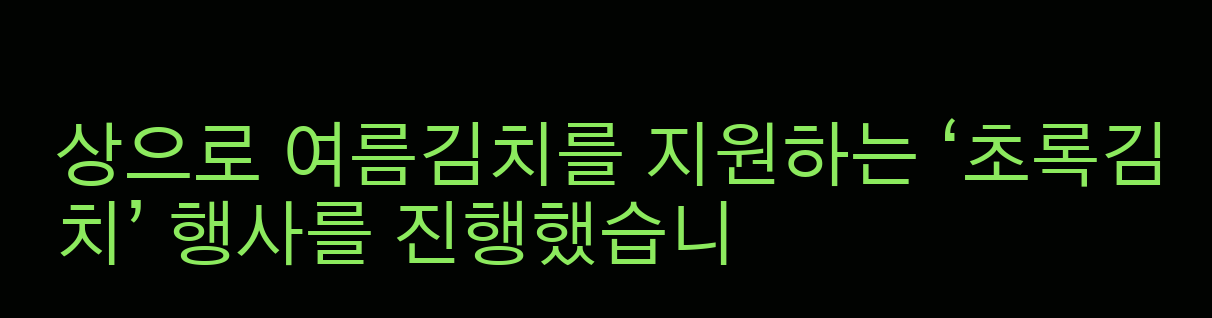상으로 여름김치를 지원하는 ‘초록김치’ 행사를 진행했습니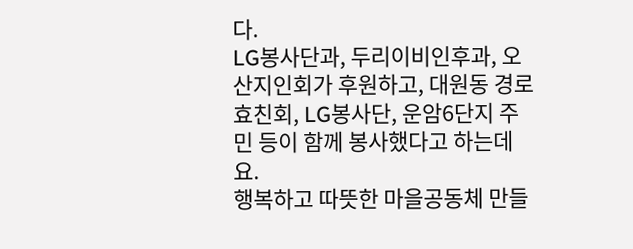다.
LG봉사단과, 두리이비인후과, 오산지인회가 후원하고, 대원동 경로효친회, LG봉사단, 운암6단지 주민 등이 함께 봉사했다고 하는데요.
행복하고 따뜻한 마을공동체 만들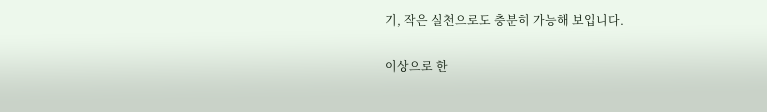기, 작은 실천으로도 충분히 가능해 보입니다.

이상으로 한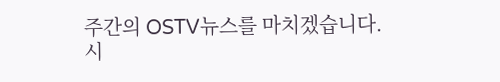주간의 OSTV뉴스를 마치겠습니다.
시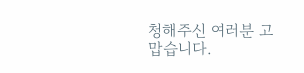청해주신 여러분 고맙습니다.